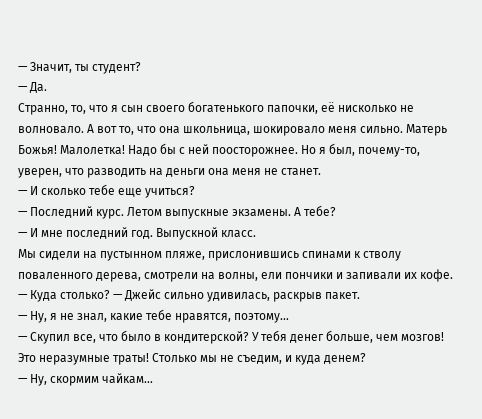— Значит, ты студент?
— Да.
Странно, то, что я сын своего богатенького папочки, её нисколько не волновало. А вот то, что она школьница, шокировало меня сильно. Матерь Божья! Малолетка! Надо бы с ней поосторожнее. Но я был, почему-то, уверен, что разводить на деньги она меня не станет.
— И сколько тебе еще учиться?
— Последний курс. Летом выпускные экзамены. А тебе?
— И мне последний год. Выпускной класс.
Мы сидели на пустынном пляже, прислонившись спинами к стволу поваленного дерева, смотрели на волны, ели пончики и запивали их кофе.
— Куда столько? — Джейс сильно удивилась, раскрыв пакет.
— Ну, я не знал, какие тебе нравятся, поэтому…
— Скупил все, что было в кондитерской? У тебя денег больше, чем мозгов! Это неразумные траты! Столько мы не съедим, и куда денем?
— Ну, скормим чайкам…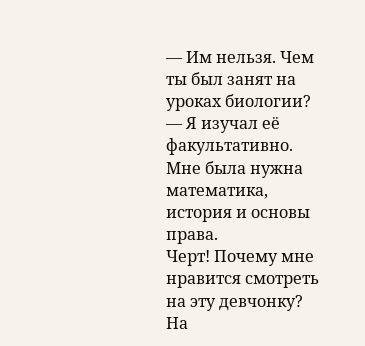— Им нельзя. Чем ты был занят на уроках биологии?
— Я изучал её факультативно. Мне была нужна математика, история и основы права.
Черт! Почему мне нравится смотреть на эту девчонку? На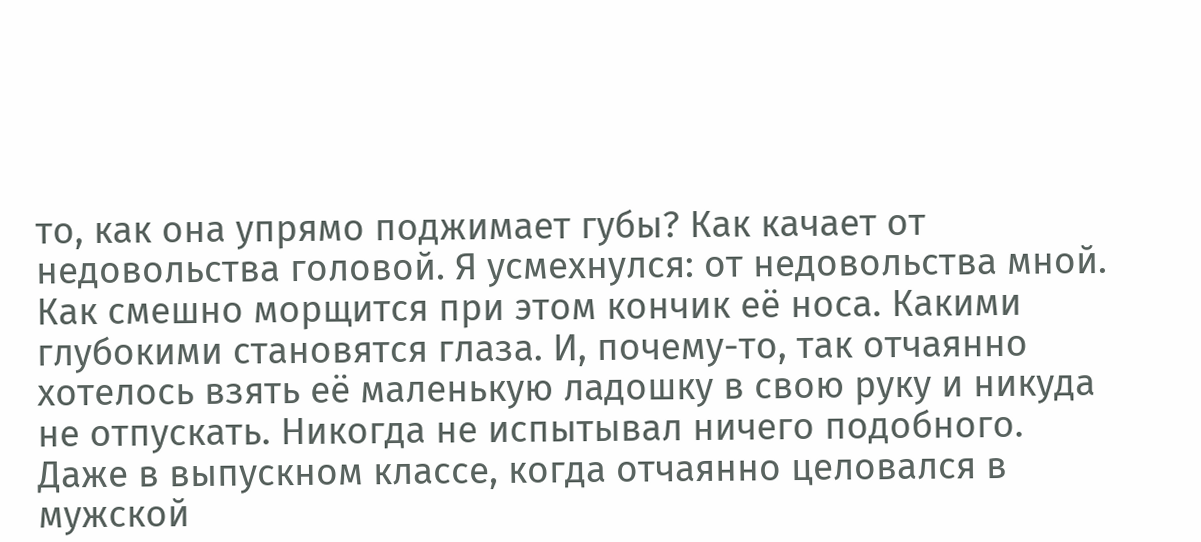то, как она упрямо поджимает губы? Как качает от недовольства головой. Я усмехнулся: от недовольства мной. Как смешно морщится при этом кончик её носа. Какими глубокими становятся глаза. И, почему-то, так отчаянно хотелось взять её маленькую ладошку в свою руку и никуда не отпускать. Никогда не испытывал ничего подобного. Даже в выпускном классе, когда отчаянно целовался в мужской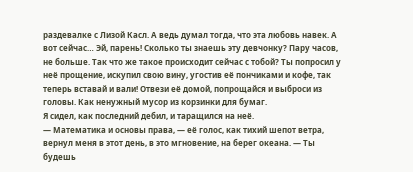раздевалке с Лизой Касл. А ведь думал тогда, что эта любовь навек. А вот сейчас… Эй, парень! Сколько ты знаешь эту девчонку? Пару часов, не больше. Так что же такое происходит сейчас с тобой? Ты попросил у неё прощение, искупил свою вину, угостив её пончиками и кофе, так теперь вставай и вали! Отвези её домой, попрощайся и выброси из головы. Как ненужный мусор из корзинки для бумаг.
Я сидел, как последний дебил, и таращился на неё.
— Математика и основы права, — её голос, как тихий шепот ветра, вернул меня в этот день, в это мгновение, на берег океана. — Ты будешь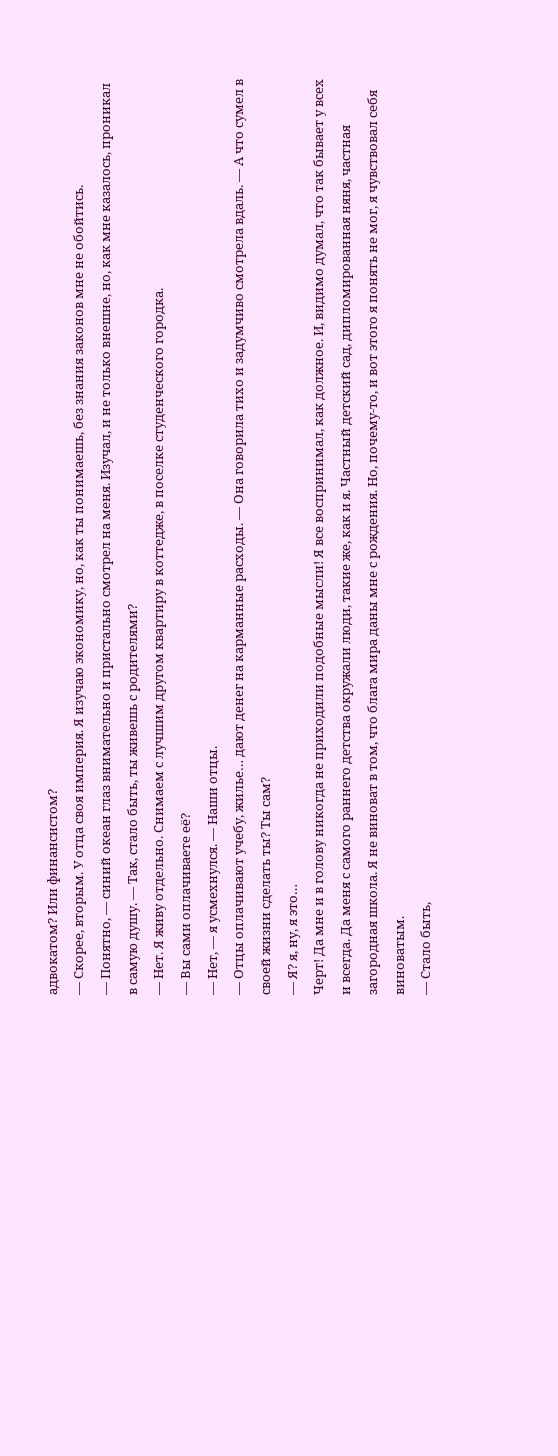адвокатом? Или финансистом?
— Скорее, вторым. У отца своя империя. Я изучаю экономику, но, как ты понимаешь, без знания законов мне не обойтись.
— Понятно, — синий океан глаз внимательно и пристально смотрел на меня. Изучал, и не только внешне, но, как мне казалось, проникал в самую душу. — Так, стало быть, ты живешь с родителями?
— Нет. Я живу отдельно. Снимаем с лучшим другом квартиру в коттедже, в поселке студенческого городка.
— Вы сами оплачиваете её?
— Нет, — я усмехнулся. — Наши отцы.
— Отцы оплачивают учебу, жилье… дают денег на карманные расходы. — Она говорила тихо и задумчиво смотрела вдаль. — А что сумел в своей жизни сделать ты? Ты сам?
— Я? я, ну, я это…
Черт! Да мне и в голову никогда не приходили подобные мысли! Я все воспринимал, как должное. И, видимо думал, что так бывает у всех и всегда. Да меня с самого раннего детства окружали люди, такие же, как и я. Частный детский сад, дипломированная няня, частная загородная школа. Я не виноват в том, что блага мира даны мне с рождения. Но, почему-то, и вот этого я понять не мог, я чувствовал себя виноватым.
— Стало быть,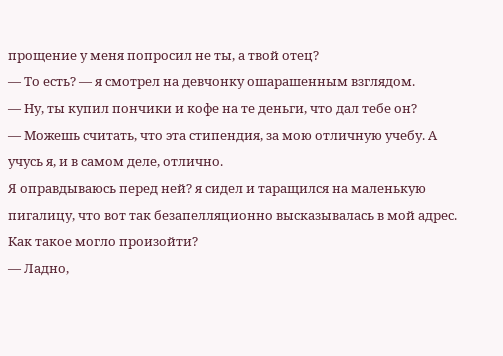прощение у меня попросил не ты, а твой отец?
— То есть? — я смотрел на девчонку ошарашенным взглядом.
— Ну, ты купил пончики и кофе на те деньги, что дал тебе он?
— Можешь считать, что эта стипендия, за мою отличную учебу. А учусь я, и в самом деле, отлично.
Я оправдываюсь перед ней? я сидел и таращился на маленькую пигалицу, что вот так безапелляционно высказывалась в мой адрес. Как такое могло произойти?
— Ладно,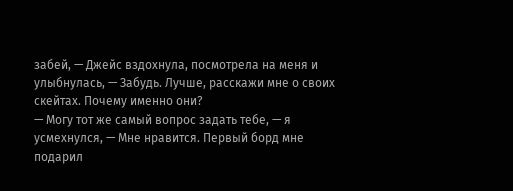забей, — Джейс вздохнула, посмотрела на меня и улыбнулась, — Забудь. Лучше, расскажи мне о своих скейтах. Почему именно они?
— Могу тот же самый вопрос задать тебе, — я усмехнулся, — Мне нравится. Первый борд мне подарил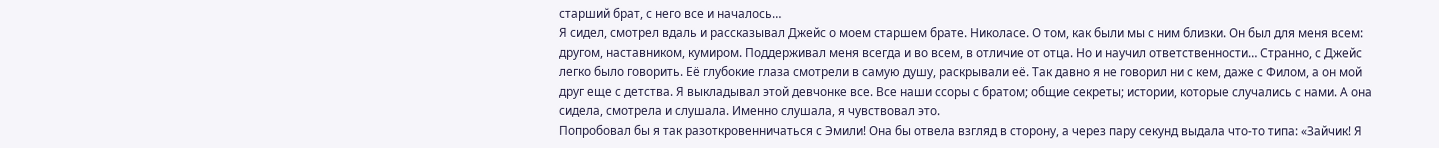старший брат, с него все и началось…
Я сидел, смотрел вдаль и рассказывал Джейс о моем старшем брате. Николасе. О том, как были мы с ним близки. Он был для меня всем: другом, наставником, кумиром. Поддерживал меня всегда и во всем, в отличие от отца. Но и научил ответственности… Странно, с Джейс легко было говорить. Её глубокие глаза смотрели в самую душу, раскрывали её. Так давно я не говорил ни с кем, даже с Филом, а он мой друг еще с детства. Я выкладывал этой девчонке все. Все наши ссоры с братом; общие секреты; истории, которые случались с нами. А она сидела, смотрела и слушала. Именно слушала, я чувствовал это.
Попробовал бы я так разоткровенничаться с Эмили! Она бы отвела взгляд в сторону, а через пару секунд выдала что-то типа: «Зайчик! Я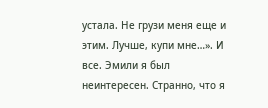устала. Не грузи меня еще и этим. Лучше, купи мне…». И все. Эмили я был неинтересен. Странно, что я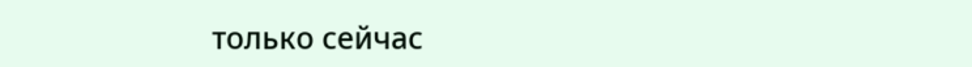только сейчас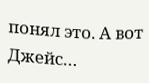понял это. А вот Джейс…